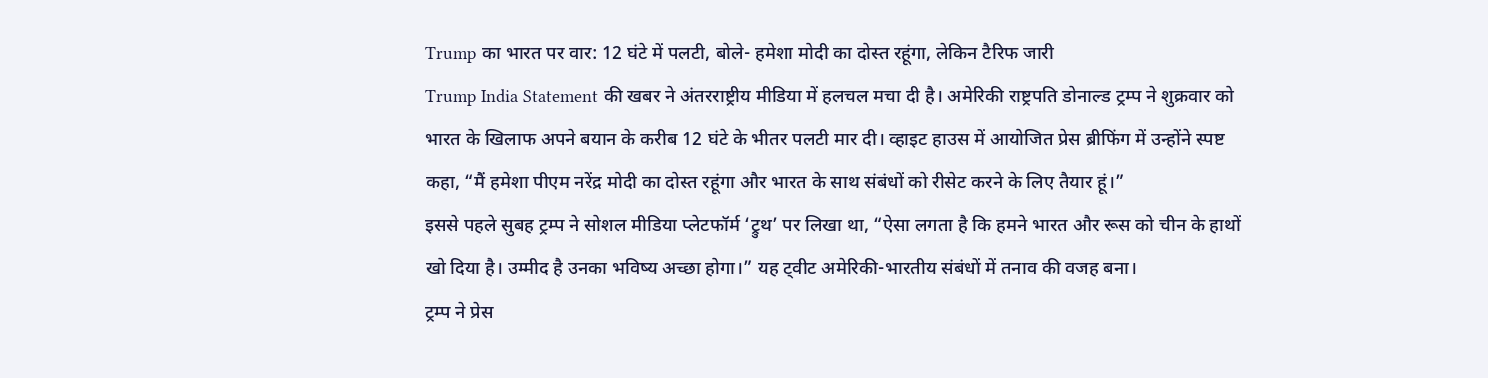Trump का भारत पर वार: 12 घंटे में पलटी, बोले- हमेशा मोदी का दोस्त रहूंगा, लेकिन टैरिफ जारी
Trump India Statement की खबर ने अंतरराष्ट्रीय मीडिया में हलचल मचा दी है। अमेरिकी राष्ट्रपति डोनाल्ड ट्रम्प ने शुक्रवार को भारत के खिलाफ अपने बयान के करीब 12 घंटे के भीतर पलटी मार दी। व्हाइट हाउस में आयोजित प्रेस ब्रीफिंग में उन्होंने स्पष्ट कहा, “मैं हमेशा पीएम नरेंद्र मोदी का दोस्त रहूंगा और भारत के साथ संबंधों को रीसेट करने के लिए तैयार हूं।”
इससे पहले सुबह ट्रम्प ने सोशल मीडिया प्लेटफॉर्म ‘ट्रुथ’ पर लिखा था, “ऐसा लगता है कि हमने भारत और रूस को चीन के हाथों खो दिया है। उम्मीद है उनका भविष्य अच्छा होगा।” यह ट्वीट अमेरिकी-भारतीय संबंधों में तनाव की वजह बना।
ट्रम्प ने प्रेस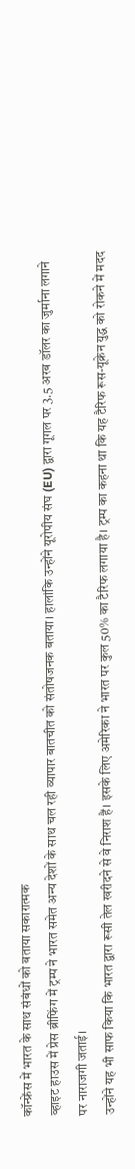कॉन्फ्रेंस में भारत के साथ संबंधों को बताया सकारात्मक
व्हाइट हाउस में प्रेस ब्रीफिंग में ट्रम्प ने भारत समेत अन्य देशों के साथ चल रही व्यापार बातचीत को संतोषजनक बताया। हालांकि उन्होंने यूरोपीय संघ (EU) द्वारा गूगल पर 3.5 अरब डॉलर का जुर्माना लगाने पर नाराजगी जताई।
उन्होंने यह भी साफ किया कि भारत द्वारा रूसी तेल खरीदने से वे निराश हैं। इसके लिए अमेरिका ने भारत पर कुल 50% का टैरिफ लगाया है। ट्रम्प का कहना था कि यह टैरिफ रूस-यूक्रेन युद्ध को रोकने में मदद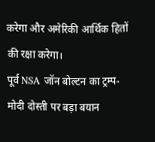करेगा और अमेरिकी आर्थिक हितों की रक्षा करेगा।
पूर्व NSA जॉन बोल्टन का ट्रम्प-मोदी दोस्ती पर बड़ा बयान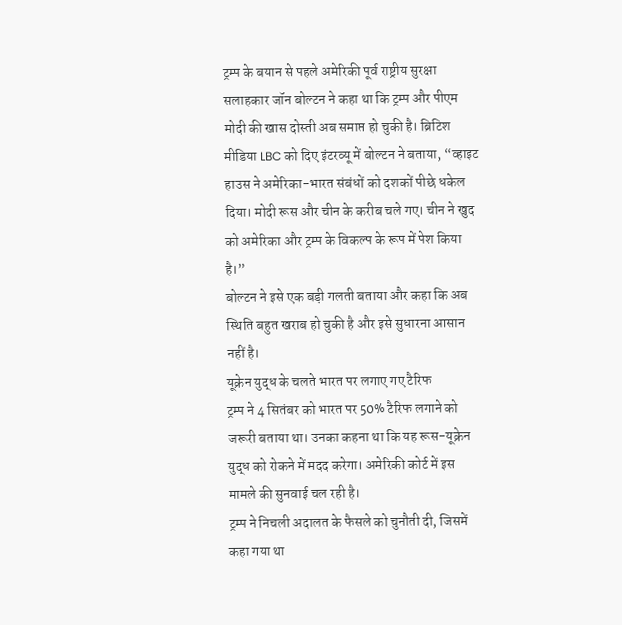ट्रम्प के बयान से पहले अमेरिकी पूर्व राष्ट्रीय सुरक्षा सलाहकार जॉन बोल्टन ने कहा था कि ट्रम्प और पीएम मोदी की खास दोस्ती अब समाप्त हो चुकी है। ब्रिटिश मीडिया LBC को दिए इंटरव्यू में बोल्टन ने बताया, “व्हाइट हाउस ने अमेरिका-भारत संबंधों को दशकों पीछे धकेल दिया। मोदी रूस और चीन के करीब चले गए। चीन ने खुद को अमेरिका और ट्रम्प के विकल्प के रूप में पेश किया है।”
बोल्टन ने इसे एक बड़ी गलती बताया और कहा कि अब स्थिति बहुत खराब हो चुकी है और इसे सुधारना आसान नहीं है।
यूक्रेन युद्ध के चलते भारत पर लगाए गए टैरिफ
ट्रम्प ने 4 सितंबर को भारत पर 50% टैरिफ लगाने को जरूरी बताया था। उनका कहना था कि यह रूस-यूक्रेन युद्ध को रोकने में मदद करेगा। अमेरिकी कोर्ट में इस मामले की सुनवाई चल रही है।
ट्रम्प ने निचली अदालत के फैसले को चुनौती दी, जिसमें कहा गया था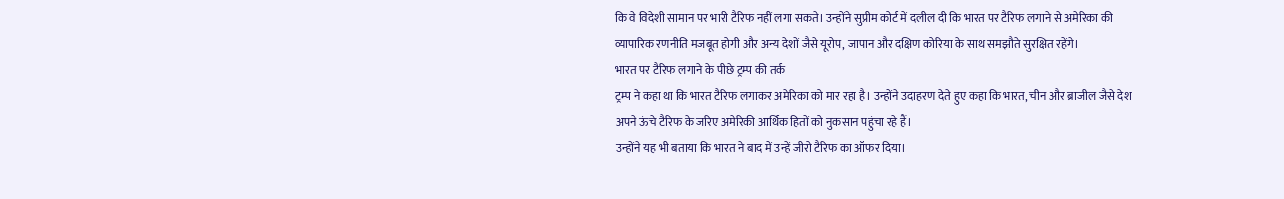कि वे विदेशी सामान पर भारी टैरिफ नहीं लगा सकते। उन्होंने सुप्रीम कोर्ट में दलील दी कि भारत पर टैरिफ लगाने से अमेरिका की व्यापारिक रणनीति मजबूत होगी और अन्य देशों जैसे यूरोप, जापान और दक्षिण कोरिया के साथ समझौते सुरक्षित रहेंगे।
भारत पर टैरिफ लगाने के पीछे ट्रम्प की तर्क
ट्रम्प ने कहा था कि भारत टैरिफ लगाकर अमेरिका को मार रहा है। उन्होंने उदाहरण देते हुए कहा कि भारत, चीन और ब्राजील जैसे देश अपने ऊंचे टैरिफ के जरिए अमेरिकी आर्थिक हितों को नुकसान पहुंचा रहे हैं।
उन्होंने यह भी बताया कि भारत ने बाद में उन्हें जीरो टैरिफ का ऑफर दिया।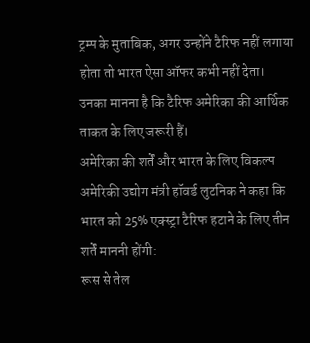ट्रम्प के मुताबिक, अगर उन्होंने टैरिफ नहीं लगाया होता तो भारत ऐसा ऑफर कभी नहीं देता। उनका मानना है कि टैरिफ अमेरिका की आर्थिक ताकत के लिए जरूरी हैं।
अमेरिका की शर्तें और भारत के लिए विकल्प
अमेरिकी उद्योग मंत्री हॉवर्ड लुटनिक ने कहा कि भारत को 25% एक्स्ट्रा टैरिफ हटाने के लिए तीन शर्तें माननी होंगी:
रूस से तेल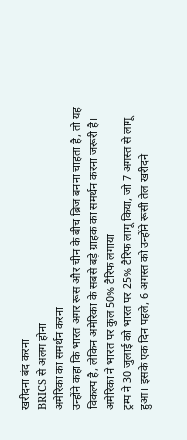खरीदना बंद करना
BRICS से अलग होना
अमेरिका का समर्थन करना
उन्होंने कहा कि भारत अगर रूस और चीन के बीच ब्रिज बनना चाहता है, तो यह विकल्प है, लेकिन अमेरिका के सबसे बड़े ग्राहक का समर्थन करना जरूरी है।
अमेरिका ने भारत पर कुल 50% टैरिफ लगाया
ट्रम्प ने 30 जुलाई को भारत पर 25% टैरिफ लागू किया, जो 7 अगस्त से लागू हुआ। इसके एक दिन पहले, 6 अगस्त को उन्होंने रूसी तेल खरीदने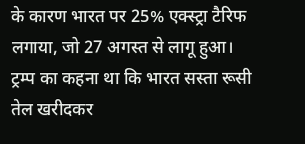के कारण भारत पर 25% एक्स्ट्रा टैरिफ लगाया, जो 27 अगस्त से लागू हुआ। ट्रम्प का कहना था कि भारत सस्ता रूसी तेल खरीदकर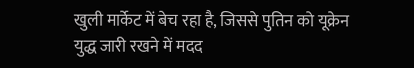खुली मार्केट में बेच रहा है, जिससे पुतिन को यूक्रेन युद्ध जारी रखने में मदद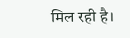मिल रही है।